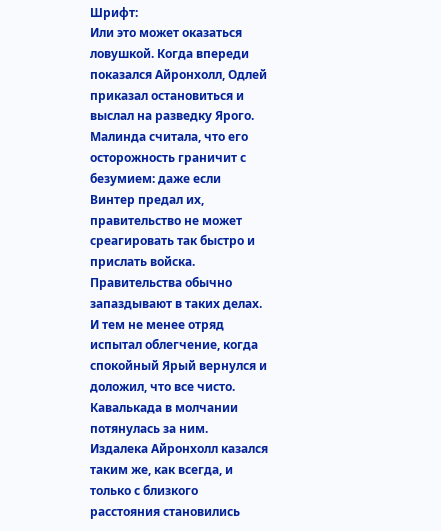Шрифт:
Или это может оказаться ловушкой. Когда впереди показался Айронхолл, Одлей приказал остановиться и выслал на разведку Ярого. Малинда считала, что его осторожность граничит с безумием: даже если Винтер предал их, правительство не может среагировать так быстро и прислать войска. Правительства обычно запаздывают в таких делах. И тем не менее отряд испытал облегчение, когда спокойный Ярый вернулся и доложил, что все чисто. Кавалькада в молчании потянулась за ним.
Издалека Айронхолл казался таким же, как всегда, и только с близкого расстояния становились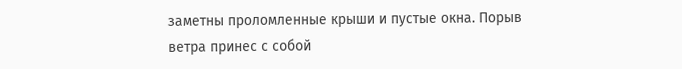заметны проломленные крыши и пустые окна. Порыв ветра принес с собой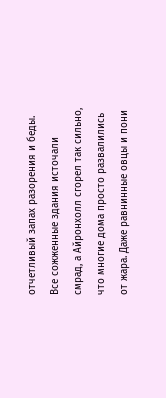отчетливый запах разорения и беды. Все сожженные здания источали смрад, а Айронхолл сгорел так сильно, что многие дома просто развалились от жара. Даже равнинные овцы и пони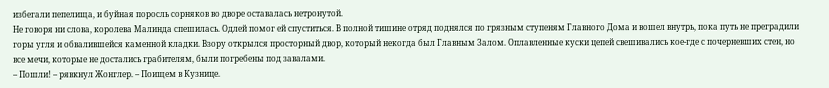избегали пепелища, и буйная поросль сорняков во дворе оставалась нетронутой.
Не говоря ни слова, королева Малинда спешилась. Одлей помог ей спуститься. В полной тишине отряд поднялся по грязным ступеням Главного Дома и вошел внутрь, пока путь не преградили горы угля и обвалившейся каменной кладки. Взору открылся просторный двор, который некогда был Главным Залом. Оплавленные куски цепей свешивались кое-где с почерневших стен, но все мечи, которые не достались грабителям, были погребены под завалами.
– Пошли! – рявкнул Жонглер. – Поищем в Кузнице.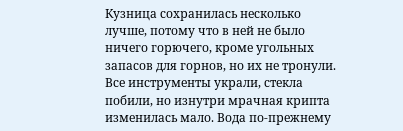Кузница сохранилась несколько лучше, потому что в ней не было ничего горючего, кроме угольных запасов для горнов, но их не тронули. Все инструменты украли, стекла побили, но изнутри мрачная крипта изменилась мало. Вода по-прежнему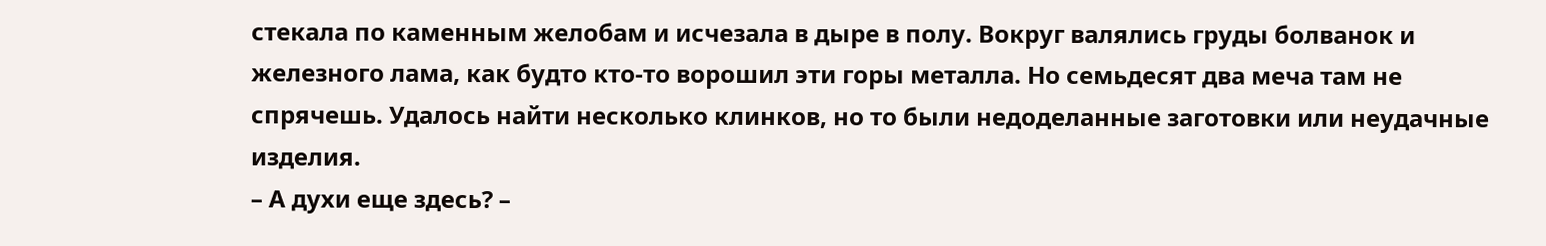стекала по каменным желобам и исчезала в дыре в полу. Вокруг валялись груды болванок и железного лама, как будто кто-то ворошил эти горы металла. Но семьдесят два меча там не спрячешь. Удалось найти несколько клинков, но то были недоделанные заготовки или неудачные изделия.
– А духи еще здесь? –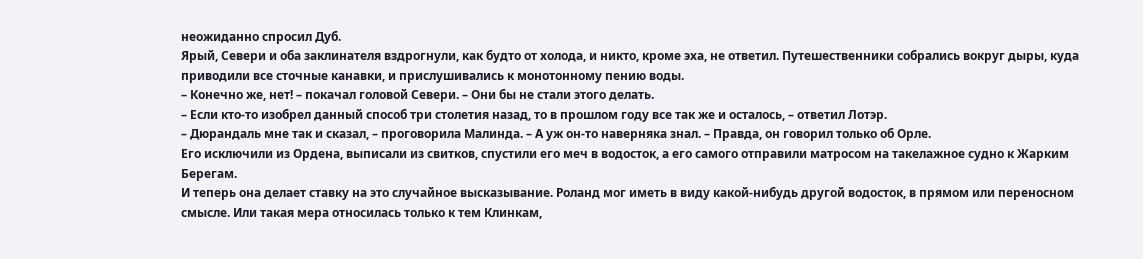неожиданно спросил Дуб.
Ярый, Севери и оба заклинателя вздрогнули, как будто от холода, и никто, кроме эха, не ответил. Путешественники собрались вокруг дыры, куда приводили все сточные канавки, и прислушивались к монотонному пению воды.
– Конечно же, нет! – покачал головой Севери. – Они бы не стали этого делать.
– Если кто-то изобрел данный способ три столетия назад, то в прошлом году все так же и осталось, – ответил Лотэр.
– Дюрандаль мне так и сказал, – проговорила Малинда. – А уж он-то наверняка знал. – Правда, он говорил только об Орле.
Его исключили из Ордена, выписали из свитков, спустили его меч в водосток, а его самого отправили матросом на такелажное судно к Жарким Берегам.
И теперь она делает ставку на это случайное высказывание. Роланд мог иметь в виду какой-нибудь другой водосток, в прямом или переносном смысле. Или такая мера относилась только к тем Клинкам,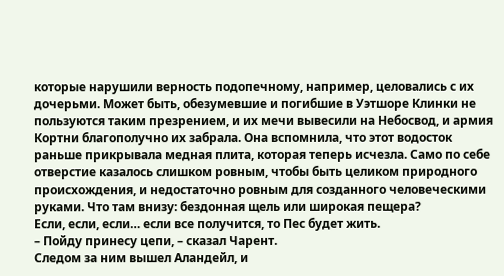которые нарушили верность подопечному, например, целовались с их дочерьми. Может быть, обезумевшие и погибшие в Уэтшоре Клинки не пользуются таким презрением, и их мечи вывесили на Небосвод, и армия Кортни благополучно их забрала. Она вспомнила, что этот водосток раньше прикрывала медная плита, которая теперь исчезла. Само по себе отверстие казалось слишком ровным, чтобы быть целиком природного происхождения, и недостаточно ровным для созданного человеческими руками. Что там внизу: бездонная щель или широкая пещера?
Если, если, если… если все получится, то Пес будет жить.
– Пойду принесу цепи, – сказал Чарент.
Следом за ним вышел Аландейл, и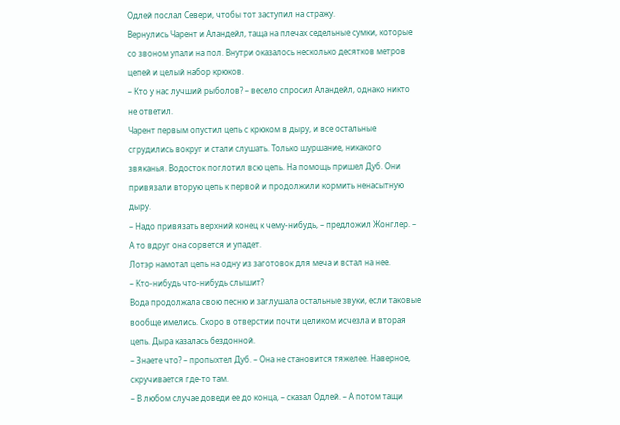Одлей послал Севери, чтобы тот заступил на стражу.
Вернулись Чарент и Аландейл, таща на плечах седельные сумки, которые со звоном упали на пол. Внутри оказалось несколько десятков метров цепей и целый набор крюков.
– Кто у нас лучший рыболов? – весело спросил Аландейл, однако никто не ответил.
Чарент первым опустил цепь с крюком в дыру, и все остальные сгрудились вокруг и стали слушать. Только шуршание, никакого звяканья. Водосток поглотил всю цепь. На помощь пришел Дуб. Они привязали вторую цепь к первой и продолжили кормить ненасытную дыру.
– Надо привязать верхний конец к чему-нибудь, – предложил Жонглер. – А то вдруг она сорвется и упадет.
Лотэр намотал цепь на одну из заготовок для меча и встал на нее.
– Кто-нибудь что-нибудь слышит?
Вода продолжала свою песню и заглушала остальные звуки, если таковые вообще имелись. Скоро в отверстии почти целиком исчезла и вторая цепь. Дыра казалась бездонной.
– Знаете что? – пропыхтел Дуб. – Она не становится тяжелее. Наверное, скручивается где-то там.
– В любом случае доведи ее до конца, – сказал Одлей. – А потом тащи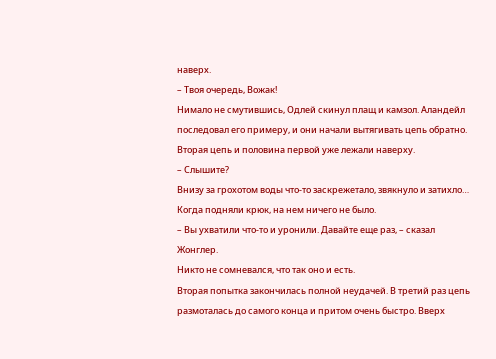наверх.
– Твоя очередь, Вожак!
Нимало не смутившись, Одлей скинул плащ и камзол. Аландейл последовал его примеру, и они начали вытягивать цепь обратно. Вторая цепь и половина первой уже лежали наверху.
– Слышите?
Внизу за грохотом воды что-то заскрежетало, звякнуло и затихло… Когда подняли крюк, на нем ничего не было.
– Вы ухватили что-то и уронили. Давайте еще раз, – сказал Жонглер.
Никто не сомневался, что так оно и есть.
Вторая попытка закончилась полной неудачей. В третий раз цепь размоталась до самого конца и притом очень быстро. Вверх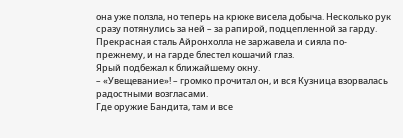она уже ползла, но теперь на крюке висела добыча. Несколько рук сразу потянулись за ней – за рапирой, подцепленной за гарду. Прекрасная сталь Айронхолла не заржавела и сияла по-прежнему, и на гарде блестел кошачий глаз.
Ярый подбежал к ближайшему окну.
– «Увещевание»! – громко прочитал он, и вся Кузница взорвалась радостными возгласами.
Где оружие Бандита, там и все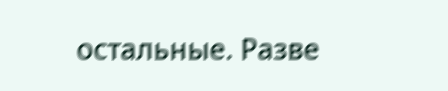остальные. Разве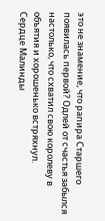это не знамение, что рапира Старшего появилась первой? Одлей от счастья забылся настолько, что схватил свою королеву в объятия и хорошенько встряхнул.
Сердце Малинды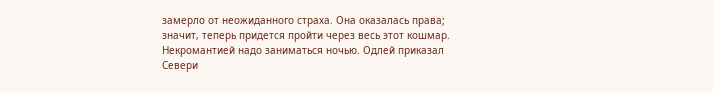замерло от неожиданного страха. Она оказалась права; значит, теперь придется пройти через весь этот кошмар.
Некромантией надо заниматься ночью. Одлей приказал Севери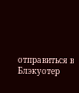отправиться в Блэкуотер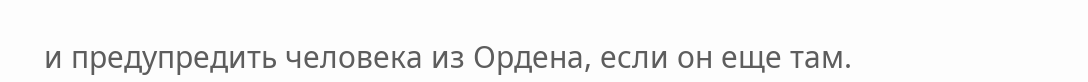и предупредить человека из Ордена, если он еще там.